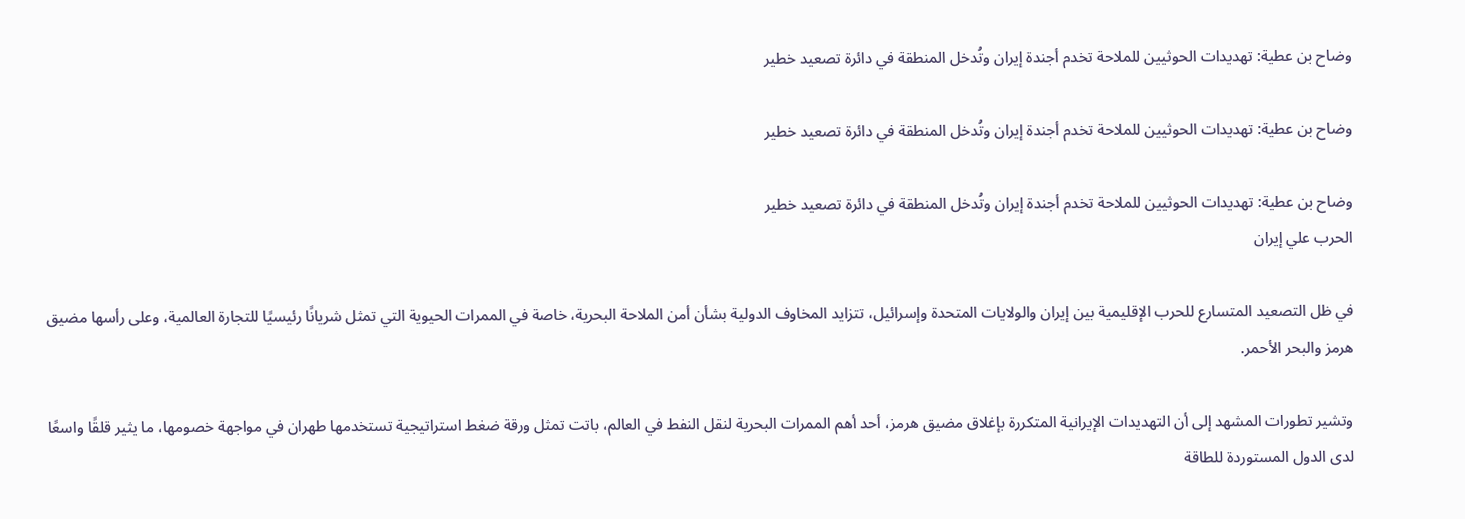وضاح بن عطية: تهديدات الحوثيين للملاحة تخدم أجندة إيران وتُدخل المنطقة في دائرة تصعيد خطير

وضاح بن عطية: تهديدات الحوثيين للملاحة تخدم أجندة إيران وتُدخل المنطقة في دائرة تصعيد خطير

وضاح بن عطية: تهديدات الحوثيين للملاحة تخدم أجندة إيران وتُدخل المنطقة في دائرة تصعيد خطير
الحرب علي إيران

في ظل التصعيد المتسارع للحرب الإقليمية بين إيران والولايات المتحدة وإسرائيل، تتزايد المخاوف الدولية بشأن أمن الملاحة البحرية، خاصة في الممرات الحيوية التي تمثل شريانًا رئيسيًا للتجارة العالمية، وعلى رأسها مضيق هرمز والبحر الأحمر.

وتشير تطورات المشهد إلى أن التهديدات الإيرانية المتكررة بإغلاق مضيق هرمز، أحد أهم الممرات البحرية لنقل النفط في العالم، باتت تمثل ورقة ضغط استراتيجية تستخدمها طهران في مواجهة خصومها، ما يثير قلقًا واسعًا لدى الدول المستوردة للطاقة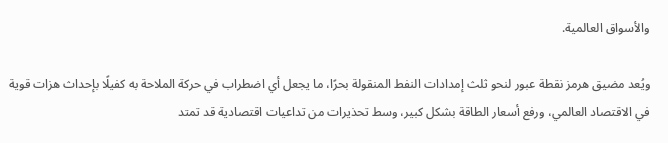والأسواق العالمية.

ويُعد مضيق هرمز نقطة عبور لنحو ثلث إمدادات النفط المنقولة بحرًا، ما يجعل أي اضطراب في حركة الملاحة به كفيلًا بإحداث هزات قوية في الاقتصاد العالمي، ورفع أسعار الطاقة بشكل كبير، وسط تحذيرات من تداعيات اقتصادية قد تمتد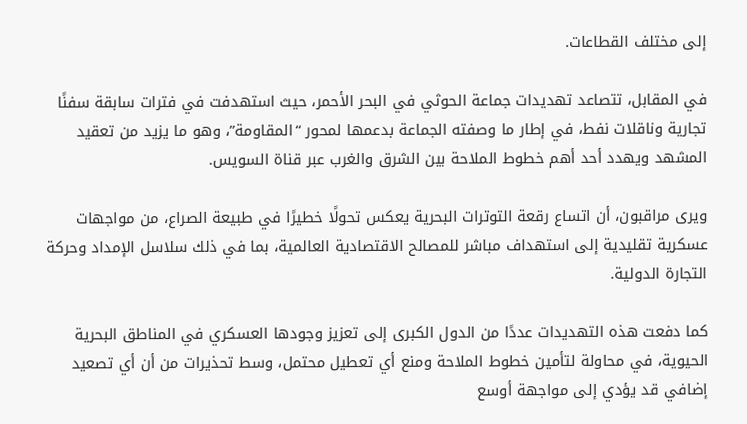إلى مختلف القطاعات.

في المقابل، تتصاعد تهديدات جماعة الحوثي في البحر الأحمر، حيث استهدفت في فترات سابقة سفنًا تجارية وناقلات نفط، في إطار ما وصفته الجماعة بدعمها لمحور “المقاومة”، وهو ما يزيد من تعقيد المشهد ويهدد أحد أهم خطوط الملاحة بين الشرق والغرب عبر قناة السويس.

ويرى مراقبون، أن اتساع رقعة التوترات البحرية يعكس تحولًا خطيرًا في طبيعة الصراع، من مواجهات عسكرية تقليدية إلى استهداف مباشر للمصالح الاقتصادية العالمية، بما في ذلك سلاسل الإمداد وحركة التجارة الدولية.

كما دفعت هذه التهديدات عددًا من الدول الكبرى إلى تعزيز وجودها العسكري في المناطق البحرية الحيوية، في محاولة لتأمين خطوط الملاحة ومنع أي تعطيل محتمل، وسط تحذيرات من أن أي تصعيد إضافي قد يؤدي إلى مواجهة أوسع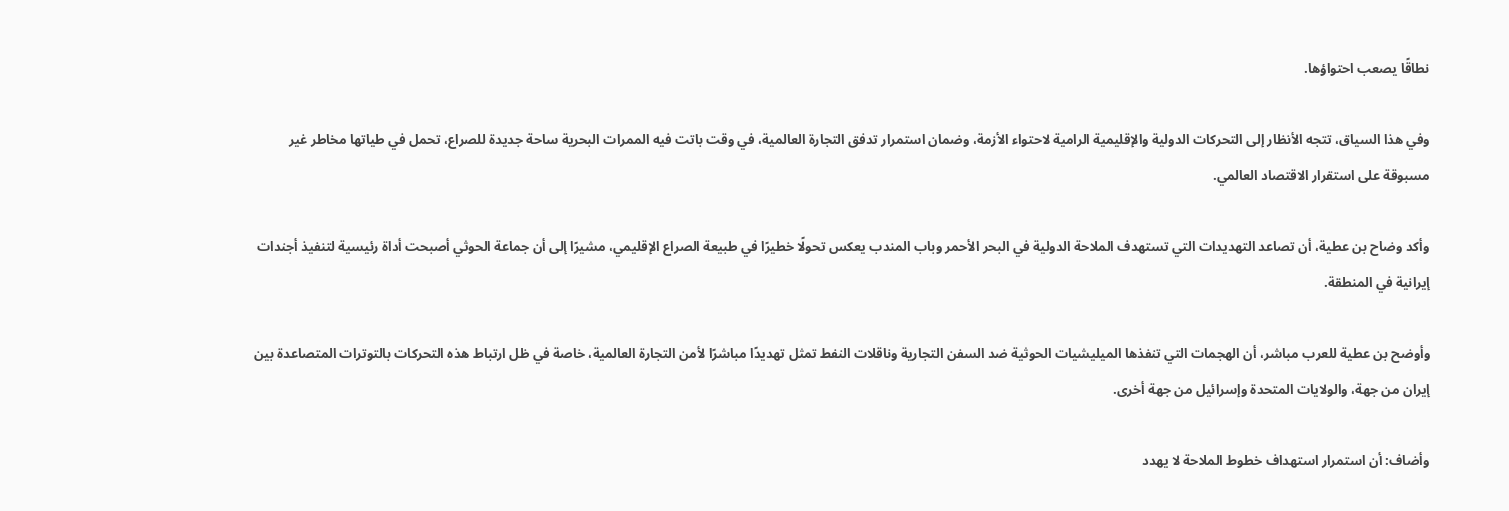نطاقًا يصعب احتواؤها.

وفي هذا السياق، تتجه الأنظار إلى التحركات الدولية والإقليمية الرامية لاحتواء الأزمة، وضمان استمرار تدفق التجارة العالمية، في وقت باتت فيه الممرات البحرية ساحة جديدة للصراع، تحمل في طياتها مخاطر غير مسبوقة على استقرار الاقتصاد العالمي.

وأكد وضاح بن عطية، أن تصاعد التهديدات التي تستهدف الملاحة الدولية في البحر الأحمر وباب المندب يعكس تحولًا خطيرًا في طبيعة الصراع الإقليمي، مشيرًا إلى أن جماعة الحوثي أصبحت أداة رئيسية لتنفيذ أجندات إيرانية في المنطقة.

وأوضح بن عطية للعرب مباشر، أن الهجمات التي تنفذها الميليشيات الحوثية ضد السفن التجارية وناقلات النفط تمثل تهديدًا مباشرًا لأمن التجارة العالمية، خاصة في ظل ارتباط هذه التحركات بالتوترات المتصاعدة بين إيران من جهة، والولايات المتحدة وإسرائيل من جهة أخرى.

وأضاف: أن استمرار استهداف خطوط الملاحة لا يهدد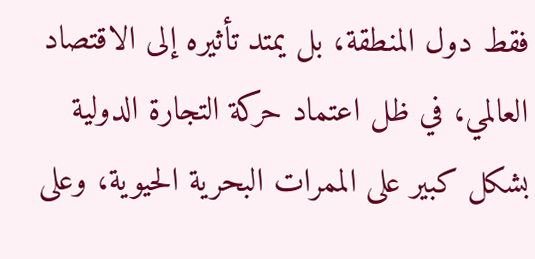فقط دول المنطقة، بل يمتد تأثيره إلى الاقتصاد العالمي، في ظل اعتماد حركة التجارة الدولية بشكل كبير على الممرات البحرية الحيوية، وعلى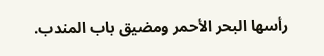رأسها البحر الأحمر ومضيق باب المندب.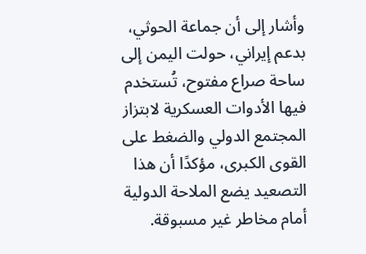وأشار إلى أن جماعة الحوثي، بدعم إيراني، حولت اليمن إلى ساحة صراع مفتوح، تُستخدم فيها الأدوات العسكرية لابتزاز المجتمع الدولي والضغط على القوى الكبرى، مؤكدًا أن هذا التصعيد يضع الملاحة الدولية أمام مخاطر غير مسبوقة.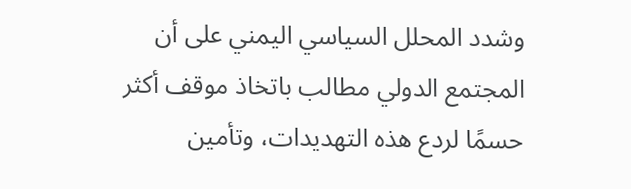وشدد المحلل السياسي اليمني على أن المجتمع الدولي مطالب باتخاذ موقف أكثر حسمًا لردع هذه التهديدات، وتأمين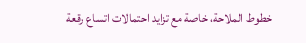خطوط الملاحة، خاصة مع تزايد احتمالات اتساع رقعة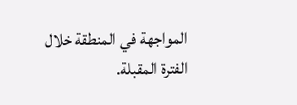المواجهة في المنطقة خلال الفترة المقبلة.